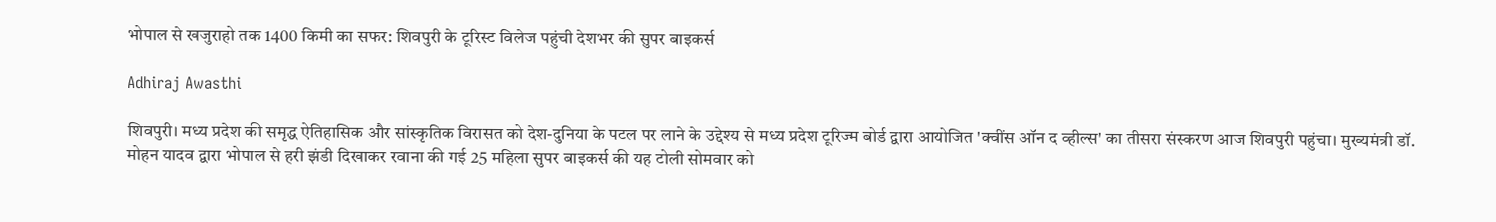भोपाल से खजुराहो तक 1400 किमी का सफर: शिवपुरी के टूरिस्ट विलेज पहुंची देशभर की सुपर बाइकर्स

Adhiraj Awasthi

शिवपुरी। मध्य प्रदेश की समृद्ध ऐतिहासिक और सांस्कृतिक विरासत को देश-दुनिया के पटल पर लाने के उद्देश्य से मध्य प्रदेश टूरिज्म बोर्ड द्वारा आयोजित 'क्वींस ऑन द व्हील्स' का तीसरा संस्करण आज शिवपुरी पहुंचा। मुख्यमंत्री डॉ. मोहन यादव द्वारा भोपाल से हरी झंडी दिखाकर रवाना की गई 25 महिला सुपर बाइकर्स की यह टोली सोमवार को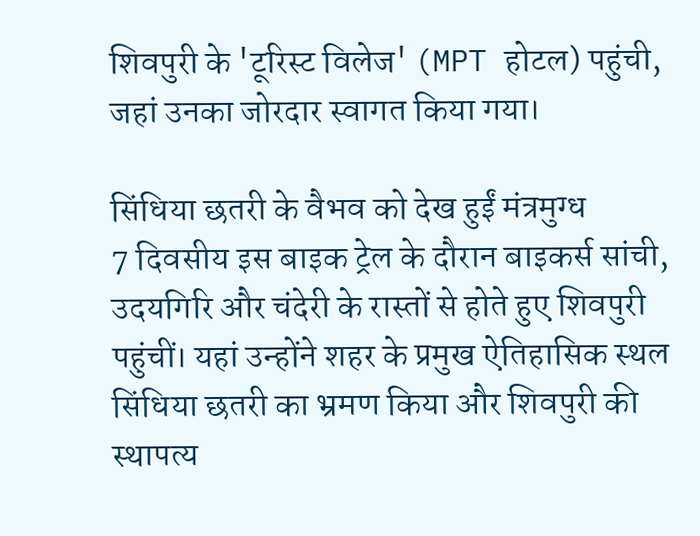शिवपुरी के 'टूरिस्ट विलेज' (MPT होटल) पहुंची, जहां उनका जोरदार स्वागत किया गया।

सिंधिया छतरी के वैभव को देख हुईं मंत्रमुग्ध
7 दिवसीय इस बाइक ट्रेल के दौरान बाइकर्स सांची, उदयगिरि और चंदेरी के रास्तों से होते हुए शिवपुरी पहुंचीं। यहां उन्होंने शहर के प्रमुख ऐतिहासिक स्थल सिंधिया छतरी का भ्रमण किया और शिवपुरी की स्थापत्य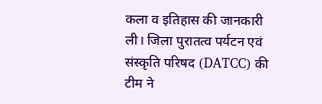कला व इतिहास की जानकारी ली। जिला पुरातत्व पर्यटन एवं संस्कृति परिषद (DATCC) की टीम ने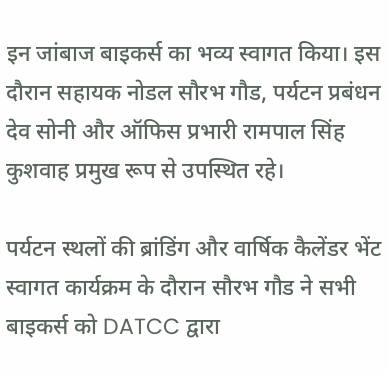इन जांबाज बाइकर्स का भव्य स्वागत किया। इस दौरान सहायक नोडल सौरभ गौड, पर्यटन प्रबंधन देव सोनी और ऑफिस प्रभारी रामपाल सिंह कुशवाह प्रमुख रूप से उपस्थित रहे।

पर्यटन स्थलों की ब्रांडिंग और वार्षिक कैलेंडर भेंट
स्वागत कार्यक्रम के दौरान सौरभ गौड ने सभी बाइकर्स को DATCC द्वारा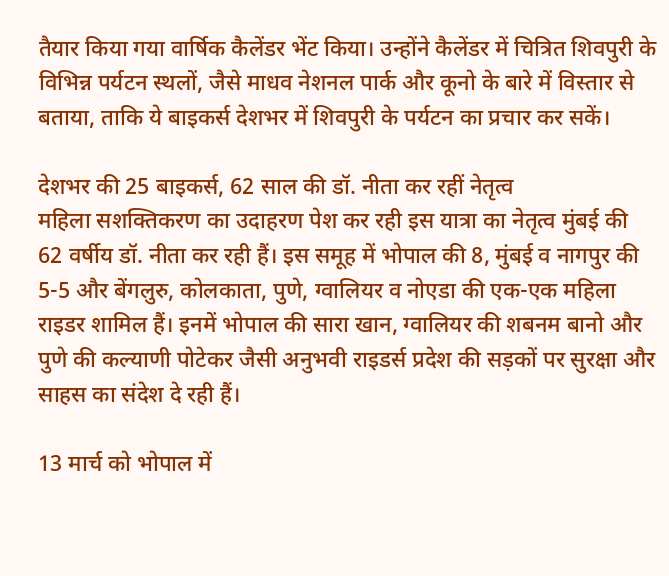तैयार किया गया वार्षिक कैलेंडर भेंट किया। उन्होंने कैलेंडर में चित्रित शिवपुरी के विभिन्न पर्यटन स्थलों, जैसे माधव नेशनल पार्क और कूनो के बारे में विस्तार से बताया, ताकि ये बाइकर्स देशभर में शिवपुरी के पर्यटन का प्रचार कर सकें।

देशभर की 25 बाइकर्स, 62 साल की डॉ. नीता कर रहीं नेतृत्व
महिला सशक्तिकरण का उदाहरण पेश कर रही इस यात्रा का नेतृत्व मुंबई की 62 वर्षीय डॉ. नीता कर रही हैं। इस समूह में भोपाल की 8, मुंबई व नागपुर की 5-5 और बेंगलुरु, कोलकाता, पुणे, ग्वालियर व नोएडा की एक-एक महिला राइडर शामिल हैं। इनमें भोपाल की सारा खान, ग्वालियर की शबनम बानो और पुणे की कल्याणी पोटेकर जैसी अनुभवी राइडर्स प्रदेश की सड़कों पर सुरक्षा और साहस का संदेश दे रही हैं।

13 मार्च को भोपाल में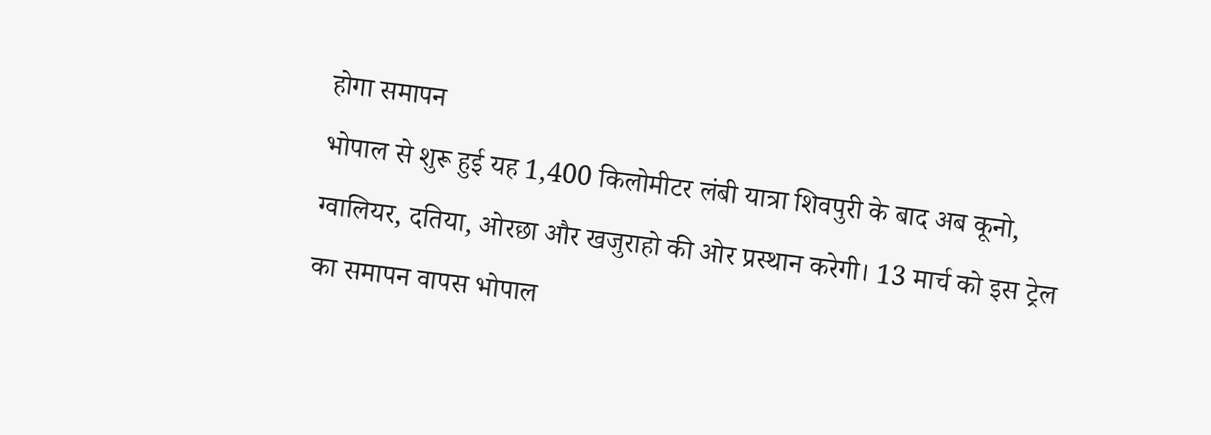होगा समापन
भोपाल से शुरू हुई यह 1,400 किलोमीटर लंबी यात्रा शिवपुरी के बाद अब कूनो, ग्वालियर, दतिया, ओरछा और खजुराहो की ओर प्रस्थान करेगी। 13 मार्च को इस ट्रेल का समापन वापस भोपाल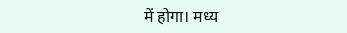में होगा। मध्य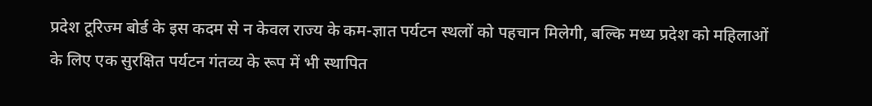प्रदेश टूरिज्म बोर्ड के इस कदम से न केवल राज्य के कम-ज्ञात पर्यटन स्थलों को पहचान मिलेगी, बल्कि मध्य प्रदेश को महिलाओं के लिए एक सुरक्षित पर्यटन गंतव्य के रूप में भी स्थापित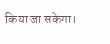किया जा सकेगा।